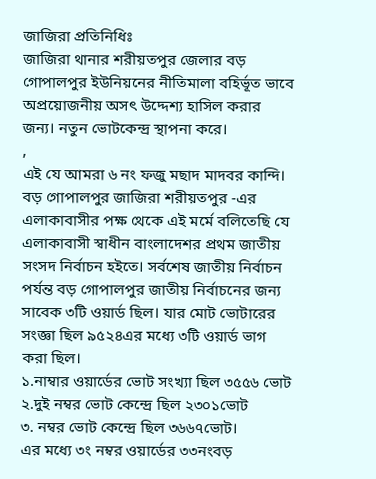জাজিরা প্রতিনিধিঃ
জাজিরা থানার শরীয়তপুর জেলার বড় গোপালপুর ইউনিয়নের নীতিমালা বহির্ভূত ভাবে অপ্রয়োজনীয় অসৎ উদ্দেশ্য হাসিল করার জন্য। নতুন ভোটকেন্দ্র স্থাপনা করে।
,
এই যে আমরা ৬ নং ফজু মছাদ মাদবর কান্দি। বড় গোপালপুর জাজিরা শরীয়তপুর -এর এলাকাবাসীর পক্ষ থেকে এই মর্মে বলিতেছি যে এলাকাবাসী স্বাধীন বাংলাদেশর প্রথম জাতীয় সংসদ নির্বাচন হইতে। সর্বশেষ জাতীয় নির্বাচন পর্যন্ত বড় গোপালপুর জাতীয় নির্বাচনের জন্য সাবেক ৩টি ওয়ার্ড ছিল। যার মোট ভোটারের সংজ্ঞা ছিল ৯৫২৪এর মধ্যে ৩টি ওয়ার্ড ভাগ করা ছিল।
১.নাম্বার ওয়ার্ডের ভোট সংখ্যা ছিল ৩৫৫৬ ভোট
২.দুই নম্বর ভোট কেন্দ্রে ছিল ২৩০১ভোট
৩. নম্বর ভোট কেন্দ্রে ছিল ৩৬৬৭ভোট।
এর মধ্যে ৩ং নম্বর ওয়ার্ডের ৩৩নংবড়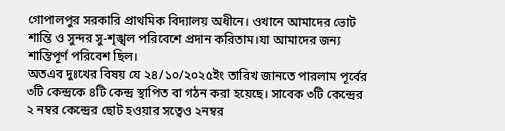গোপালপুর সরকারি প্রাথমিক বিদ্যালয় অধীনে। ওখানে আমাদের ভোট শান্তি ও সুন্দর সু-শৃঙ্খল পরিবেশে প্রদান করিতাম।যা আমাদের জন্য শান্তিপূর্ণ পরিবেশ ছিল।
অতএব দুঃখের বিষয় যে ২৪/১০/২০২৫ইং তারিখ জানতে পারলাম পূর্বের ৩টি কেন্দ্রকে ৪টি কেন্দ্র স্থাপিত বা গঠন করা হয়েছে। সাবেক ৩টি কেন্দ্রের ২ নম্বর কেন্দ্রের ছোট হওয়ার সত্বেও ২নম্বর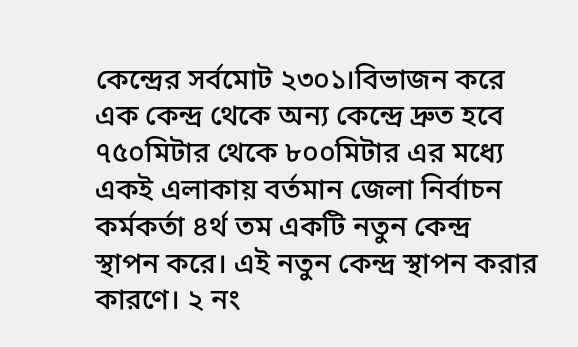কেন্দ্রের সর্বমোট ২৩০১।বিভাজন করে এক কেন্দ্র থেকে অন্য কেন্দ্রে দ্রুত হবে ৭৫০মিটার থেকে ৮০০মিটার এর মধ্যে একই এলাকায় বর্তমান জেলা নির্বাচন কর্মকর্তা ৪র্থ তম একটি নতুন কেন্দ্র স্থাপন করে। এই নতুন কেন্দ্র স্থাপন করার কারণে। ২ নং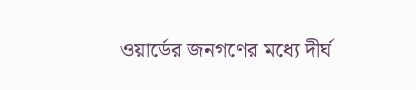ওয়ার্ডের জনগণের মধ্যে দীর্ঘ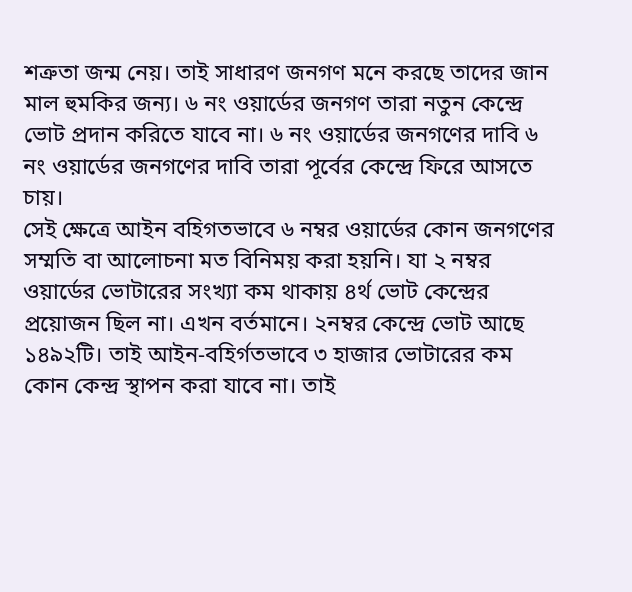শত্রুতা জন্ম নেয়। তাই সাধারণ জনগণ মনে করছে তাদের জান মাল হুমকির জন্য। ৬ নং ওয়ার্ডের জনগণ তারা নতুন কেন্দ্রে ভোট প্রদান করিতে যাবে না। ৬ নং ওয়ার্ডের জনগণের দাবি ৬ নং ওয়ার্ডের জনগণের দাবি তারা পূর্বের কেন্দ্রে ফিরে আসতে চায়।
সেই ক্ষেত্রে আইন বহিগতভাবে ৬ নম্বর ওয়ার্ডের কোন জনগণের সম্মতি বা আলোচনা মত বিনিময় করা হয়নি। যা ২ নম্বর ওয়ার্ডের ভোটারের সংখ্যা কম থাকায় ৪র্থ ভোট কেন্দ্রের প্রয়োজন ছিল না। এখন বর্তমানে। ২নম্বর কেন্দ্রে ভোট আছে ১৪৯২টি। তাই আইন-বহির্গতভাবে ৩ হাজার ভোটারের কম কোন কেন্দ্র স্থাপন করা যাবে না। তাই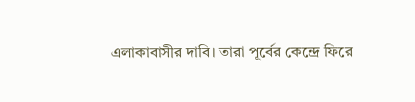এলাকাবাসীর দাবি। তারা পূর্বের কেন্দ্রে ফিরে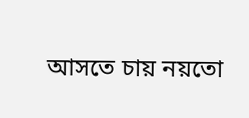আসতে চায় নয়তো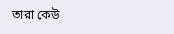তারা কেউ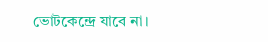ভোটকেন্দ্রে যাবে না।